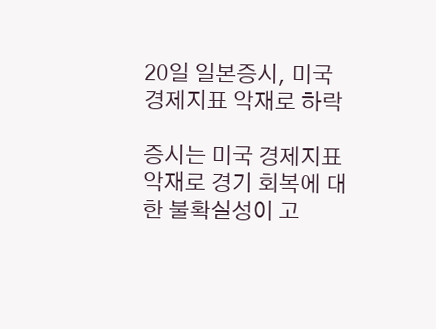20일 일본증시, 미국 경제지표 악재로 하락

증시는 미국 경제지표 악재로 경기 회복에 대한 불확실성이 고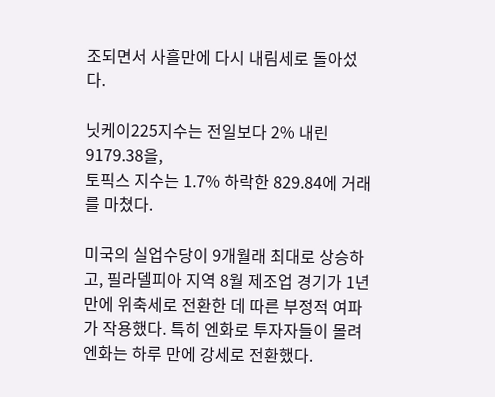조되면서 사흘만에 다시 내림세로 돌아섰다.

닛케이225지수는 전일보다 2% 내린 9179.38을,
토픽스 지수는 1.7% 하락한 829.84에 거래를 마쳤다.

미국의 실업수당이 9개월래 최대로 상승하고, 필라델피아 지역 8월 제조업 경기가 1년 만에 위축세로 전환한 데 따른 부정적 여파가 작용했다. 특히 엔화로 투자자들이 몰려 엔화는 하루 만에 강세로 전환했다.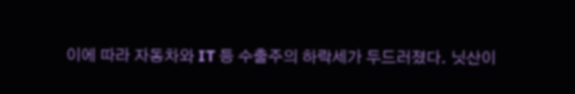이에 따라 자동차와 IT 등 수출주의 하락세가 두드러졌다. 닛산이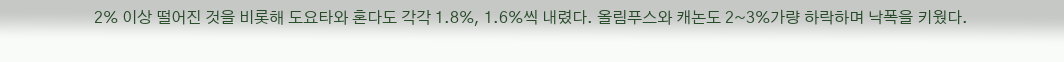2% 이상 떨어진 것을 비롯해 도요타와 혼다도 각각 1.8%, 1.6%씩 내렸다. 올림푸스와 캐논도 2~3%가량 하락하며 낙폭을 키웠다.